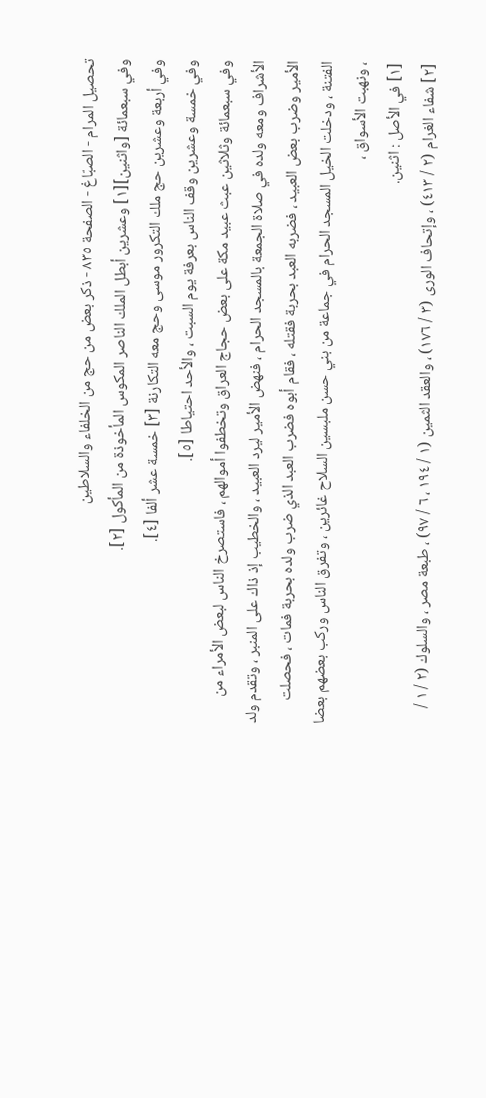تحصيل المرام - الصبّاغ - الصفحة ٨٣٥ - ذكر بعض من حج من الخلفاء والسلاطين
وفي سبعمائة [واثنين][١] وعشرين أبطل الملك الناصر المكوس المأخوذة من المأكول [٢].
وفي أربعة وعشرين حج ملك التكرور موسى وحج معه التكارنة [٣] خمسة عشر ألفا [٤].
وفي خمسة وعشرين وقف الناس بعرفة يوم السبت ، والأحد احتياطا [٥].
وفي سبعمائة وثلاثين عبث عبيد مكة على بعض حجاج العراق وتخطفوا أموالهم ، فاستصرخ الناس لبعض الأمراء من الأشراف ومعه ولده في صلاة الجمعة بالمسجد الحرام ، فنهض الأمير ليرد العبيد ، والخطيب إذ ذاك على المنبر ، وتقدم ولد الأمير وضرب بعض العبيد ، فضربه العبد بحربة فقتله ، فقام أبوه فضرب العبد الذي ضرب ولده بحربة فمات ، فحصلت الفتنة ، ودخلت الخيل المسجد الحرام في جماعة من بني حسن ملبسين السلاح غائرين ، وتفرق الناس وركب بعضهم بعضا ، ونهبت الأسواق ،
[١] في الأصل : اثنين.
[٢] شفاء الغرام (٢ / ٤١٣) ، وإتحاف الورى (٣ / ١٧٦) ، والعقد الثمين (١ / ١٩٤ ، ٦ / ٩٧) ، طبعة مصر ، والسلوك (٢ / ١ /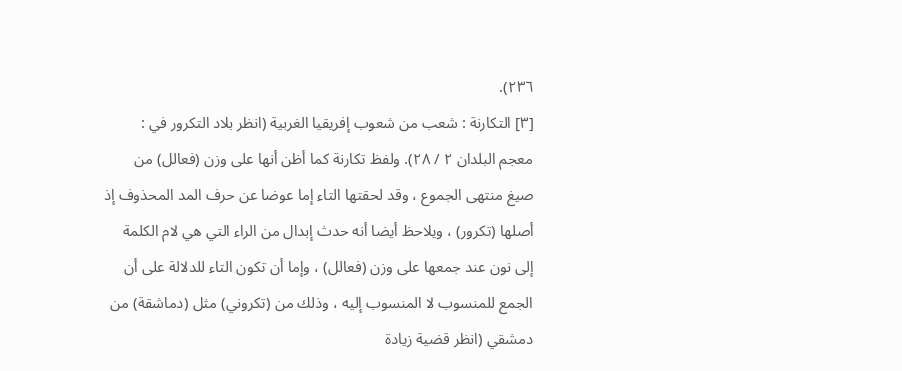٢٣٦).
[٣] التكارنة : شعب من شعوب إفريقيا الغربية (انظر بلاد التكرور في : معجم البلدان ٢ / ٢٨). ولفظ تكارنة كما أظن أنها على وزن (فعالل) من صيغ منتهى الجموع ، وقد لحقتها التاء إما عوضا عن حرف المد المحذوف إذ أصلها (تكرور) ، ويلاحظ أيضا أنه حدث إبدال من الراء التي هي لام الكلمة إلى نون عند جمعها على وزن (فعالل) ، وإما أن تكون التاء للدلالة على أن الجمع للمنسوب لا المنسوب إليه ، وذلك من (تكروني) مثل (دماشقة) من دمشقي (انظر قضية زيادة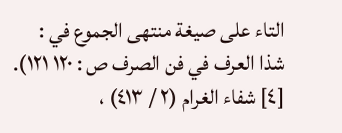التاء على صيغة منتهى الجموع في : شذا العرف في فن الصرف ص : ١٢٠ ١٢١).
[٤] شفاء الغرام (٢ / ٤١٣) ،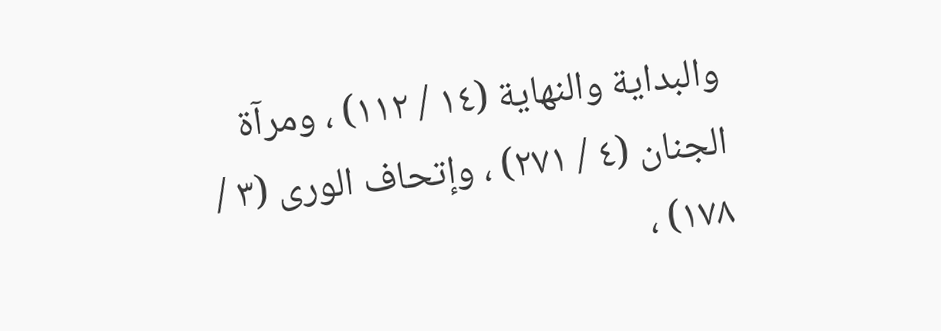والبداية والنهاية (١٤ / ١١٢) ، ومرآة الجنان (٤ / ٢٧١) ، وإتحاف الورى (٣ / ١٧٨) ،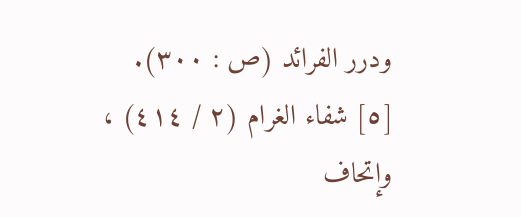ودرر الفرائد (ص : ٣٠٠).
[٥] شفاء الغرام (٢ / ٤١٤) ، وإتحاف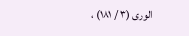الورى (٣ / ١٨١) ،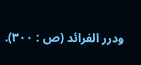ودرر الفرائد (ص : ٣٠٠).